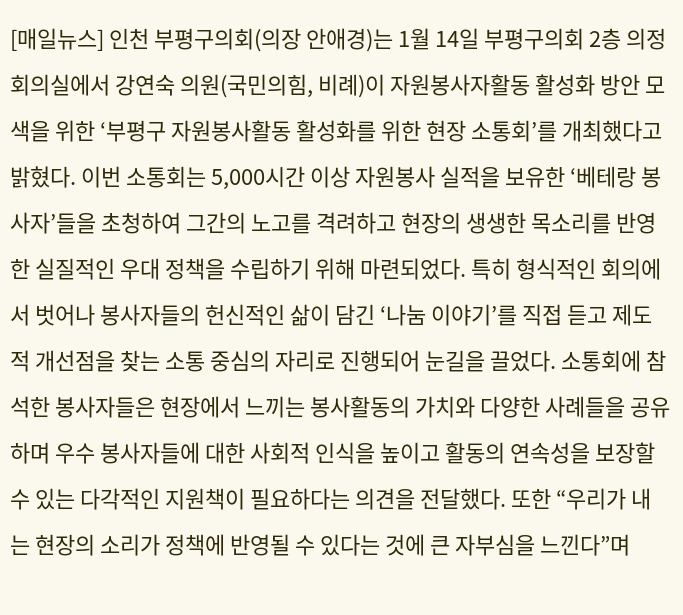[매일뉴스] 인천 부평구의회(의장 안애경)는 1월 14일 부평구의회 2층 의정회의실에서 강연숙 의원(국민의힘, 비례)이 자원봉사자활동 활성화 방안 모색을 위한 ‘부평구 자원봉사활동 활성화를 위한 현장 소통회’를 개최했다고 밝혔다. 이번 소통회는 5,000시간 이상 자원봉사 실적을 보유한 ‘베테랑 봉사자’들을 초청하여 그간의 노고를 격려하고 현장의 생생한 목소리를 반영한 실질적인 우대 정책을 수립하기 위해 마련되었다. 특히 형식적인 회의에서 벗어나 봉사자들의 헌신적인 삶이 담긴 ‘나눔 이야기’를 직접 듣고 제도적 개선점을 찾는 소통 중심의 자리로 진행되어 눈길을 끌었다. 소통회에 참석한 봉사자들은 현장에서 느끼는 봉사활동의 가치와 다양한 사례들을 공유하며 우수 봉사자들에 대한 사회적 인식을 높이고 활동의 연속성을 보장할 수 있는 다각적인 지원책이 필요하다는 의견을 전달했다. 또한 “우리가 내는 현장의 소리가 정책에 반영될 수 있다는 것에 큰 자부심을 느낀다”며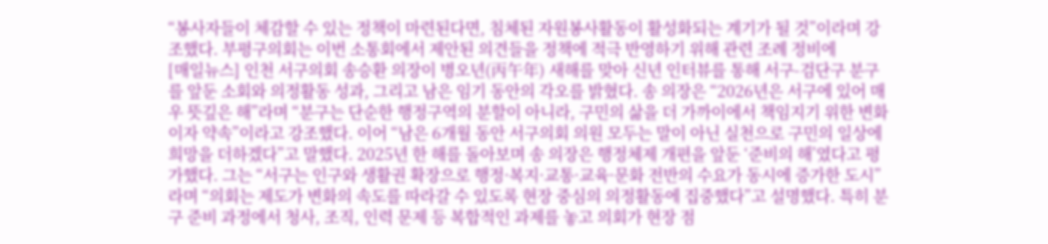“봉사자들이 체감할 수 있는 정책이 마련된다면, 침체된 자원봉사활동이 활성화되는 계기가 될 것”이라며 강조했다. 부평구의회는 이번 소통회에서 제안된 의견들을 정책에 적극 반영하기 위해 관련 조례 정비에
[매일뉴스] 인천 서구의회 송승환 의장이 병오년(丙午年) 새해를 맞아 신년 인터뷰를 통해 서구-검단구 분구를 앞둔 소회와 의정활동 성과, 그리고 남은 임기 동안의 각오를 밝혔다. 송 의장은 “2026년은 서구에 있어 매우 뜻깊은 해”라며 “분구는 단순한 행정구역의 분할이 아니라, 구민의 삶을 더 가까이에서 책임지기 위한 변화이자 약속”이라고 강조했다. 이어 “남은 6개월 동안 서구의회 의원 모두는 말이 아닌 실천으로 구민의 일상에 희망을 더하겠다”고 말했다. 2025년 한 해를 돌아보며 송 의장은 행정체제 개편을 앞둔 ‘준비의 해’였다고 평가했다. 그는 “서구는 인구와 생활권 확장으로 행정·복지·교통·교육·문화 전반의 수요가 동시에 증가한 도시”라며 “의회는 제도가 변화의 속도를 따라갈 수 있도록 현장 중심의 의정활동에 집중했다”고 설명했다. 특히 분구 준비 과정에서 청사, 조직, 인력 문제 등 복합적인 과제를 놓고 의회가 현장 점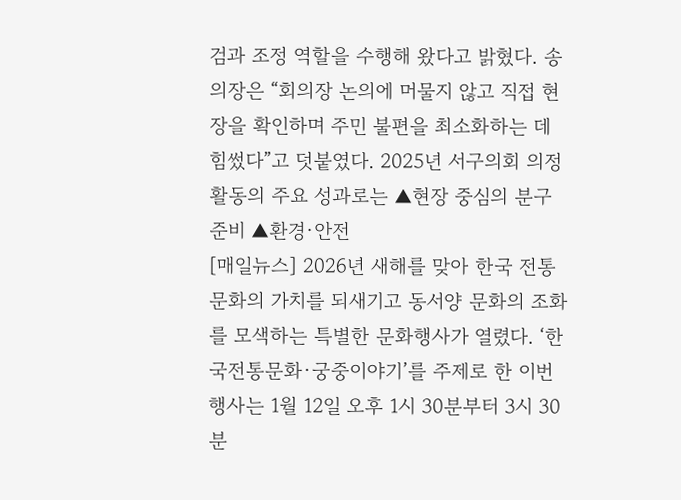검과 조정 역할을 수행해 왔다고 밝혔다. 송 의장은 “회의장 논의에 머물지 않고 직접 현장을 확인하며 주민 불편을 최소화하는 데 힘썼다”고 덧붙였다. 2025년 서구의회 의정활동의 주요 성과로는 ▲현장 중심의 분구 준비 ▲환경·안전
[매일뉴스] 2026년 새해를 맞아 한국 전통문화의 가치를 되새기고 동서양 문화의 조화를 모색하는 특별한 문화행사가 열렸다. ‘한국전통문화·궁중이야기’를 주제로 한 이번 행사는 1월 12일 오후 1시 30분부터 3시 30분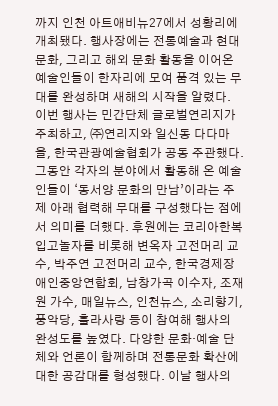까지 인천 아트애비뉴27에서 성황리에 개최됐다. 행사장에는 전통예술과 현대 문화, 그리고 해외 문화 활동을 이어온 예술인들이 한자리에 모여 품격 있는 무대를 완성하며 새해의 시작을 알렸다. 이번 행사는 민간단체 글로벌연리지가 주최하고, ㈜연리지와 일신동 다다마을, 한국관광예술협회가 공동 주관했다. 그동안 각자의 분야에서 활동해 온 예술인들이 ‘동서양 문화의 만남’이라는 주제 아래 협력해 무대를 구성했다는 점에서 의미를 더했다. 후원에는 코리아한복입고놀자를 비롯해 변옥자 고전머리 교수, 박주연 고전머리 교수, 한국경제장애인중앙연합회, 남창가곡 이수자, 조재원 가수, 매일뉴스, 인천뉴스, 소리향기, 풍악당, 훌라사랑 등이 참여해 행사의 완성도를 높였다. 다양한 문화·예술 단체와 언론이 함께하며 전통문화 확산에 대한 공감대를 형성했다. 이날 행사의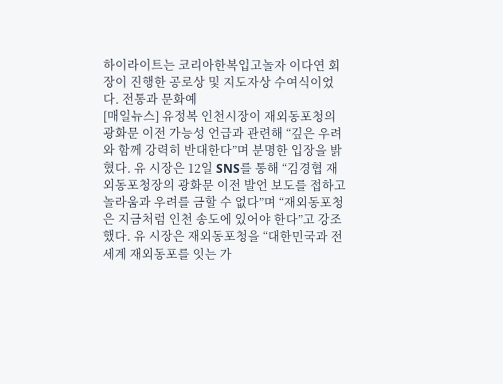하이라이트는 코리아한복입고놀자 이다연 회장이 진행한 공로상 및 지도자상 수여식이었다. 전통과 문화예
[매일뉴스] 유정복 인천시장이 재외동포청의 광화문 이전 가능성 언급과 관련해 “깊은 우려와 함께 강력히 반대한다”며 분명한 입장을 밝혔다. 유 시장은 12일 SNS를 통해 “김경협 재외동포청장의 광화문 이전 발언 보도를 접하고 놀라움과 우려를 금할 수 없다”며 “재외동포청은 지금처럼 인천 송도에 있어야 한다”고 강조했다. 유 시장은 재외동포청을 “대한민국과 전 세계 재외동포를 잇는 가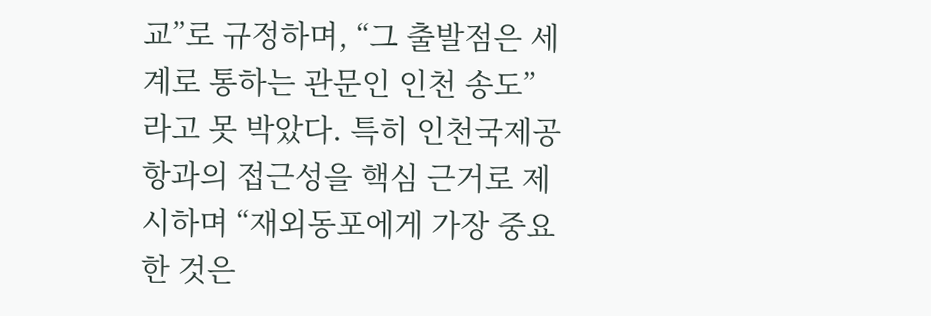교”로 규정하며, “그 출발점은 세계로 통하는 관문인 인천 송도”라고 못 박았다. 특히 인천국제공항과의 접근성을 핵심 근거로 제시하며 “재외동포에게 가장 중요한 것은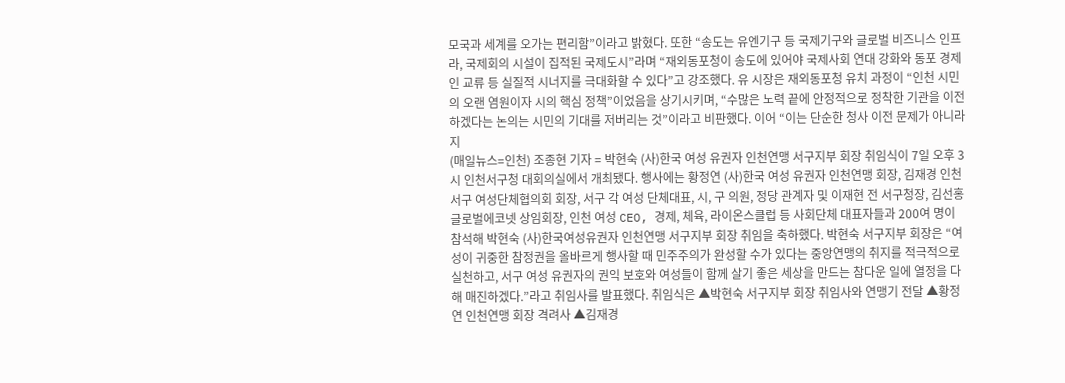모국과 세계를 오가는 편리함”이라고 밝혔다. 또한 “송도는 유엔기구 등 국제기구와 글로벌 비즈니스 인프라, 국제회의 시설이 집적된 국제도시”라며 “재외동포청이 송도에 있어야 국제사회 연대 강화와 동포 경제인 교류 등 실질적 시너지를 극대화할 수 있다”고 강조했다. 유 시장은 재외동포청 유치 과정이 “인천 시민의 오랜 염원이자 시의 핵심 정책”이었음을 상기시키며, “수많은 노력 끝에 안정적으로 정착한 기관을 이전하겠다는 논의는 시민의 기대를 저버리는 것”이라고 비판했다. 이어 “이는 단순한 청사 이전 문제가 아니라 지
(매일뉴스=인천) 조종현 기자 = 박현숙 (사)한국 여성 유권자 인천연맹 서구지부 회장 취임식이 7일 오후 3시 인천서구청 대회의실에서 개최됐다. 행사에는 황정연 (사)한국 여성 유권자 인천연맹 회장, 김재경 인천서구 여성단체협의회 회장, 서구 각 여성 단체대표, 시, 구 의원, 정당 관계자 및 이재현 전 서구청장, 김선홍 글로벌에코넷 상임회장, 인천 여성 CEO, 경제, 체육, 라이온스클럽 등 사회단체 대표자들과 200여 명이 참석해 박현숙 (사)한국여성유권자 인천연맹 서구지부 회장 취임을 축하했다. 박현숙 서구지부 회장은 “여성이 귀중한 참정권을 올바르게 행사할 때 민주주의가 완성할 수가 있다는 중앙연맹의 취지를 적극적으로 실천하고, 서구 여성 유권자의 권익 보호와 여성들이 함께 살기 좋은 세상을 만드는 참다운 일에 열정을 다해 매진하겠다.”라고 취임사를 발표했다. 취임식은 ▲박현숙 서구지부 회장 취임사와 연맹기 전달 ▲황정연 인천연맹 회장 격려사 ▲김재경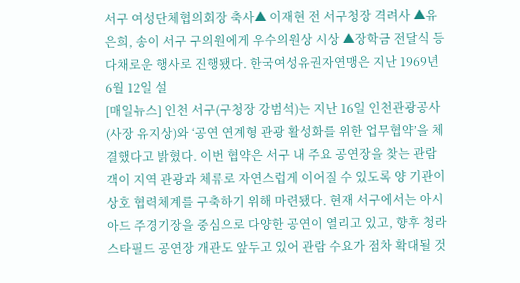서구 여성단체협의회장 축사▲ 이재현 전 서구청장 격려사 ▲유은희, 송이 서구 구의원에게 우수의원상 시상 ▲장학금 전달식 등 다채로운 행사로 진행됐다. 한국여성유권자연맹은 지난 1969년 6월 12일 설
[매일뉴스] 인천 서구(구청장 강범석)는 지난 16일 인천관광공사(사장 유지상)와 ‘공연 연계형 관광 활성화를 위한 업무협약’을 체결했다고 밝혔다. 이번 협약은 서구 내 주요 공연장을 찾는 관람객이 지역 관광과 체류로 자연스럽게 이어질 수 있도록 양 기관이 상호 협력체계를 구축하기 위해 마련됐다. 현재 서구에서는 아시아드 주경기장을 중심으로 다양한 공연이 열리고 있고, 향후 청라 스타필드 공연장 개관도 앞두고 있어 관람 수요가 점차 확대될 것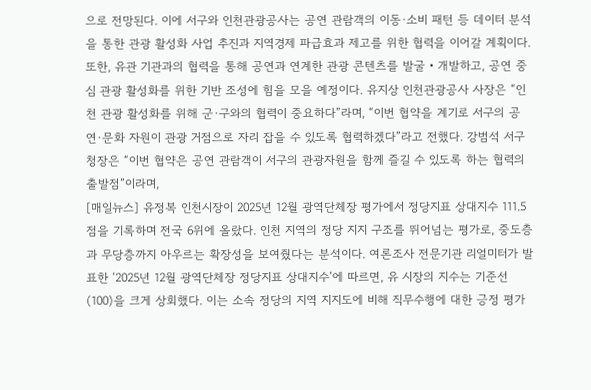으로 전망된다. 이에 서구와 인천관광공사는 공연 관람객의 이동·소비 패턴 등 데이터 분석을 통한 관광 활성화 사업 추진과 지역경제 파급효과 제고를 위한 협력을 이어갈 계획이다. 또한, 유관 기관과의 협력을 통해 공연과 연계한 관광 콘텐츠를 발굴・개발하고, 공연 중심 관광 활성화를 위한 기반 조성에 힘을 모을 예정이다. 유지상 인천관광공사 사장은 “인천 관광 활성화를 위해 군·구와의 협력이 중요하다”라며, “이번 협약을 계기로 서구의 공연·문화 자원이 관광 거점으로 자리 잡을 수 있도록 협력하겠다”라고 전했다. 강범석 서구청장은 “이번 협약은 공연 관람객이 서구의 관광자원을 함께 즐길 수 있도록 하는 협력의 출발점”이라며,
[매일뉴스] 유정복 인천시장이 2025년 12월 광역단체장 평가에서 정당지표 상대지수 111.5점을 기록하며 전국 6위에 올랐다. 인천 지역의 정당 지지 구조를 뛰어넘는 평가로, 중도층과 무당층까지 아우르는 확장성을 보여줬다는 분석이다. 여론조사 전문기관 리얼미터가 발표한 ‘2025년 12월 광역단체장 정당지표 상대지수’에 따르면, 유 시장의 지수는 기준선(100)을 크게 상회했다. 이는 소속 정당의 지역 지지도에 비해 직무수행에 대한 긍정 평가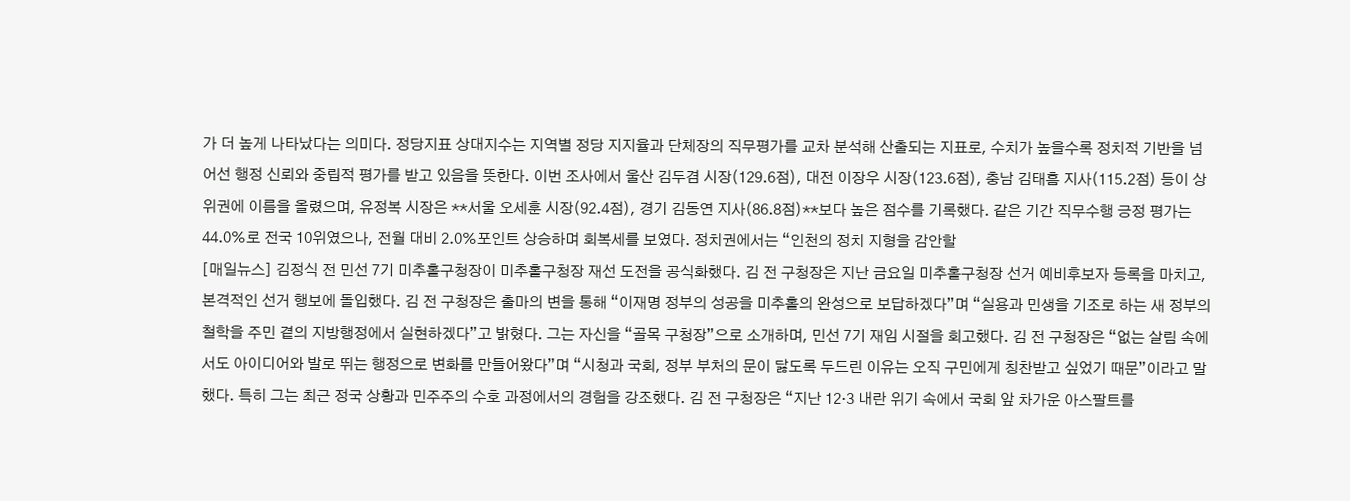가 더 높게 나타났다는 의미다. 정당지표 상대지수는 지역별 정당 지지율과 단체장의 직무평가를 교차 분석해 산출되는 지표로, 수치가 높을수록 정치적 기반을 넘어선 행정 신뢰와 중립적 평가를 받고 있음을 뜻한다. 이번 조사에서 울산 김두겸 시장(129.6점), 대전 이장우 시장(123.6점), 충남 김태흠 지사(115.2점) 등이 상위권에 이름을 올렸으며, 유정복 시장은 **서울 오세훈 시장(92.4점), 경기 김동연 지사(86.8점)**보다 높은 점수를 기록했다. 같은 기간 직무수행 긍정 평가는 44.0%로 전국 10위였으나, 전월 대비 2.0%포인트 상승하며 회복세를 보였다. 정치권에서는 “인천의 정치 지형을 감안할
[매일뉴스] 김정식 전 민선 7기 미추홀구청장이 미추홀구청장 재선 도전을 공식화했다. 김 전 구청장은 지난 금요일 미추홀구청장 선거 예비후보자 등록을 마치고, 본격적인 선거 행보에 돌입했다. 김 전 구청장은 출마의 변을 통해 “이재명 정부의 성공을 미추홀의 완성으로 보답하겠다”며 “실용과 민생을 기조로 하는 새 정부의 철학을 주민 곁의 지방행정에서 실현하겠다”고 밝혔다. 그는 자신을 “골목 구청장”으로 소개하며, 민선 7기 재임 시절을 회고했다. 김 전 구청장은 “없는 살림 속에서도 아이디어와 발로 뛰는 행정으로 변화를 만들어왔다”며 “시청과 국회, 정부 부처의 문이 닳도록 두드린 이유는 오직 구민에게 칭찬받고 싶었기 때문”이라고 말했다. 특히 그는 최근 정국 상황과 민주주의 수호 과정에서의 경험을 강조했다. 김 전 구청장은 “지난 12·3 내란 위기 속에서 국회 앞 차가운 아스팔트를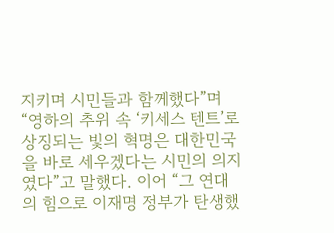지키며 시민들과 함께했다”며 “영하의 추위 속 ‘키세스 텐트’로 상징되는 빛의 혁명은 대한민국을 바로 세우겠다는 시민의 의지였다”고 말했다. 이어 “그 연대의 힘으로 이재명 정부가 탄생했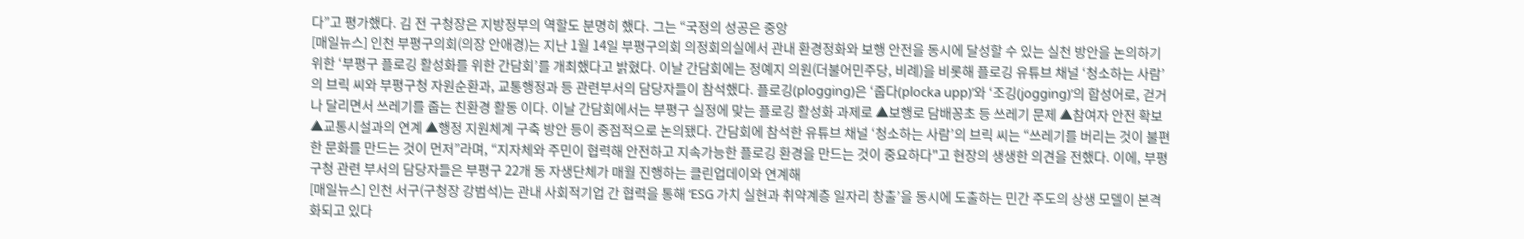다”고 평가했다. 김 전 구청장은 지방정부의 역할도 분명히 했다. 그는 “국정의 성공은 중앙
[매일뉴스] 인천 부평구의회(의장 안애경)는 지난 1월 14일 부평구의회 의정회의실에서 관내 환경정화와 보행 안전을 동시에 달성할 수 있는 실천 방안을 논의하기 위한 ‘부평구 플로깅 활성화를 위한 간담회’를 개최했다고 밝혔다. 이날 간담회에는 정예지 의원(더불어민주당, 비례)을 비롯해 플로깅 유튜브 채널 ‘청소하는 사람’의 브릭 씨와 부평구청 자원순환과, 교통행정과 등 관련부서의 담당자들이 참석했다. 플로깅(plogging)은 ‘줍다(plocka upp)’와 ‘조깅(jogging)’의 합성어로, 걷거나 달리면서 쓰레기를 줍는 친환경 활동 이다. 이날 간담회에서는 부평구 실정에 맞는 플로깅 활성화 과제로 ▲보행로 담배꽁초 등 쓰레기 문제 ▲참여자 안전 확보 ▲교통시설과의 연계 ▲행정 지원체계 구축 방안 등이 중점적으로 논의됐다. 간담회에 참석한 유튜브 채널 ‘청소하는 사람’의 브릭 씨는 “쓰레기를 버리는 것이 불편한 문화를 만드는 것이 먼저”라며, “지자체와 주민이 협력해 안전하고 지속가능한 플로깅 환경을 만드는 것이 중요하다"고 현장의 생생한 의견을 전했다. 이에, 부평구청 관련 부서의 담당자들은 부평구 22개 동 자생단체가 매월 진행하는 클린업데이와 연계해
[매일뉴스] 인천 서구(구청장 강범석)는 관내 사회적기업 간 협력을 통해 ‘ESG 가치 실현과 취약계층 일자리 창출’을 동시에 도출하는 민간 주도의 상생 모델이 본격화되고 있다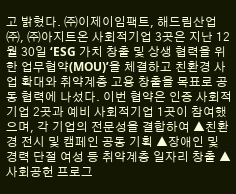고 밝혔다. ㈜이제이임팩트, 해드림산업㈜, ㈜아지트온 사회적기업 3곳은 지난 12월 30일 ‘ESG 가치 창출 및 상생 협력을 위한 업무협약(MOU)’을 체결하고 친환경 사업 확대와 취약계층 고용 창출을 목표로 공동 협력에 나섰다. 이번 협약은 인증 사회적기업 2곳과 예비 사회적기업 1곳이 참여했으며, 각 기업의 전문성을 결합하여 ▲친환경 전시 및 캠페인 공동 기획 ▲장애인 및 경력 단절 여성 등 취약계층 일자리 창출 ▲사회공헌 프로그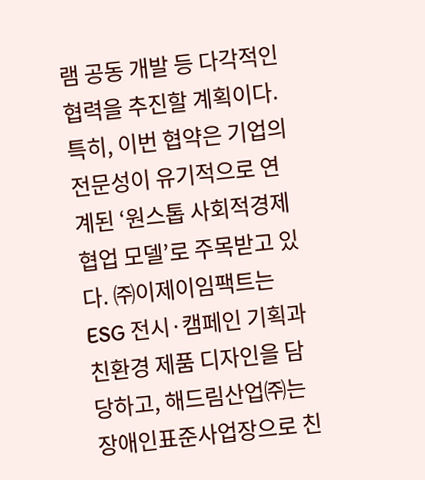램 공동 개발 등 다각적인 협력을 추진할 계획이다. 특히, 이번 협약은 기업의 전문성이 유기적으로 연계된 ‘원스톱 사회적경제 협업 모델’로 주목받고 있다. ㈜이제이임팩트는 ESG 전시·캠페인 기획과 친환경 제품 디자인을 담당하고, 해드림산업㈜는 장애인표준사업장으로 친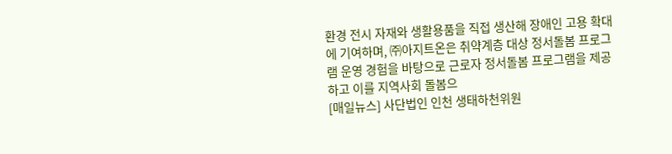환경 전시 자재와 생활용품을 직접 생산해 장애인 고용 확대에 기여하며, ㈜아지트온은 취약계층 대상 정서돌봄 프로그램 운영 경험을 바탕으로 근로자 정서돌봄 프로그램을 제공하고 이를 지역사회 돌봄으
[매일뉴스] 사단법인 인천 생태하천위원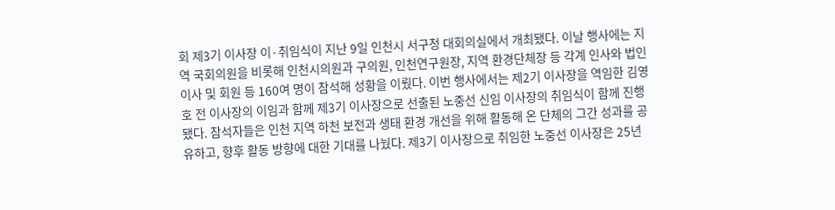회 제3기 이사장 이·취임식이 지난 9일 인천시 서구청 대회의실에서 개최됐다. 이날 행사에는 지역 국회의원을 비롯해 인천시의원과 구의원, 인천연구원장, 지역 환경단체장 등 각계 인사와 법인 이사 및 회원 등 160여 명이 참석해 성황을 이뤘다. 이번 행사에서는 제2기 이사장을 역임한 김영호 전 이사장의 이임과 함께 제3기 이사장으로 선출된 노중선 신임 이사장의 취임식이 함께 진행됐다. 참석자들은 인천 지역 하천 보전과 생태 환경 개선을 위해 활동해 온 단체의 그간 성과를 공유하고, 향후 활동 방향에 대한 기대를 나눴다. 제3기 이사장으로 취임한 노중선 이사장은 25년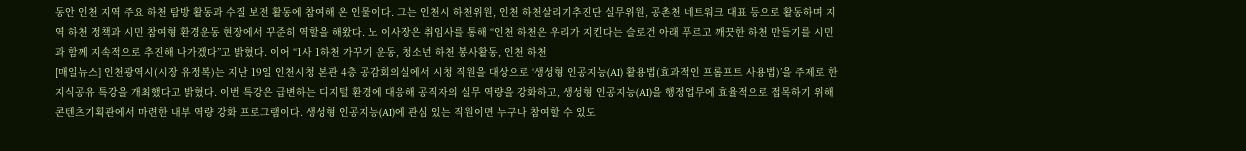동안 인천 지역 주요 하천 탐방 활동과 수질 보전 활동에 참여해 온 인물이다. 그는 인천시 하천위원, 인천 하천살리기추진단 실무위원, 공촌천 네트워크 대표 등으로 활동하며 지역 하천 정책과 시민 참여형 환경운동 현장에서 꾸준히 역할을 해왔다. 노 이사장은 취임사를 통해 “인천 하천은 우리가 지킨다는 슬로건 아래 푸르고 깨끗한 하천 만들기를 시민과 함께 지속적으로 추진해 나가겠다”고 밝혔다. 이어 “1사 1하천 가꾸기 운동, 청소년 하천 봉사활동, 인천 하천
[매일뉴스] 인천광역시(시장 유정복)는 지난 19일 인천시청 본관 4층 공감회의실에서 시청 직원을 대상으로 ‘생성형 인공지능(AI) 활용법(효과적인 프롬프트 사용법)’을 주제로 한 지식공유 특강을 개최했다고 밝혔다. 이번 특강은 급변하는 디지털 환경에 대응해 공직자의 실무 역량을 강화하고, 생성형 인공지능(AI)을 행정업무에 효율적으로 접목하기 위해 콘텐츠기획관에서 마련한 내부 역량 강화 프로그램이다. 생성형 인공지능(AI)에 관심 있는 직원이면 누구나 참여할 수 있도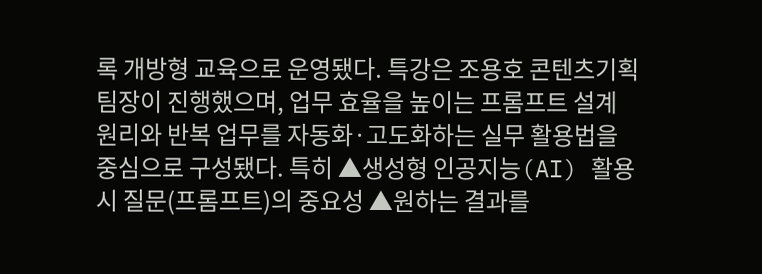록 개방형 교육으로 운영됐다. 특강은 조용호 콘텐츠기획팀장이 진행했으며, 업무 효율을 높이는 프롬프트 설계 원리와 반복 업무를 자동화·고도화하는 실무 활용법을 중심으로 구성됐다. 특히 ▲생성형 인공지능(AI) 활용 시 질문(프롬프트)의 중요성 ▲원하는 결과를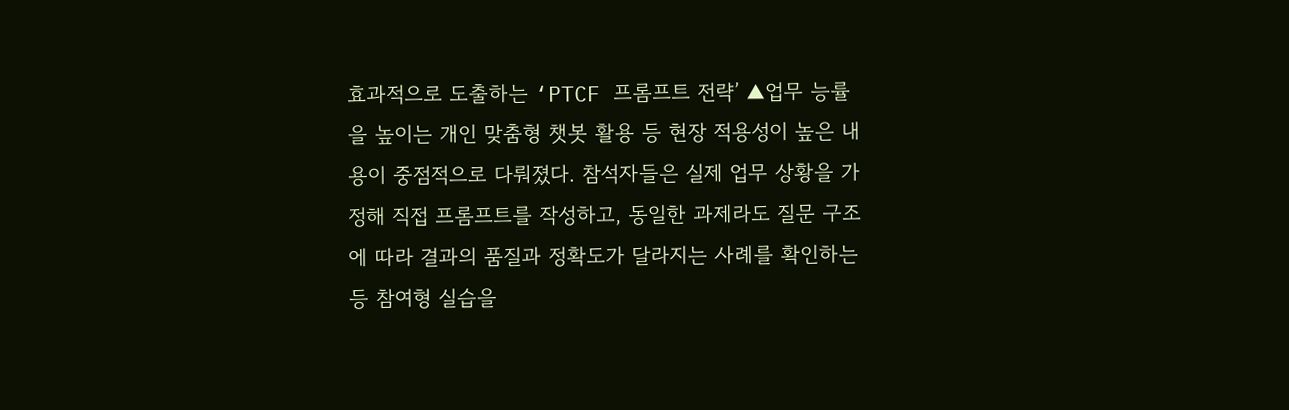효과적으로 도출하는 ‘PTCF 프롬프트 전략’ ▲업무 능률을 높이는 개인 맞춤형 챗봇 활용 등 현장 적용성이 높은 내용이 중점적으로 다뤄졌다. 참석자들은 실제 업무 상황을 가정해 직접 프롬프트를 작성하고, 동일한 과제라도 질문 구조에 따라 결과의 품질과 정확도가 달라지는 사례를 확인하는 등 참여형 실습을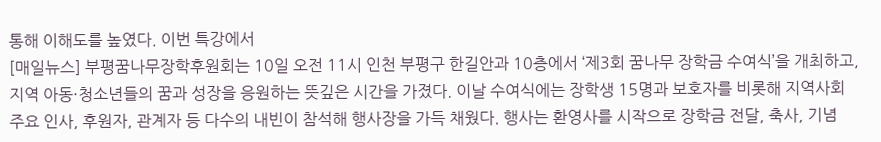통해 이해도를 높였다. 이번 특강에서
[매일뉴스] 부평꿈나무장학후원회는 10일 오전 11시 인천 부평구 한길안과 10층에서 ‘제3회 꿈나무 장학금 수여식’을 개최하고, 지역 아동·청소년들의 꿈과 성장을 응원하는 뜻깊은 시간을 가졌다. 이날 수여식에는 장학생 15명과 보호자를 비롯해 지역사회 주요 인사, 후원자, 관계자 등 다수의 내빈이 참석해 행사장을 가득 채웠다. 행사는 환영사를 시작으로 장학금 전달, 축사, 기념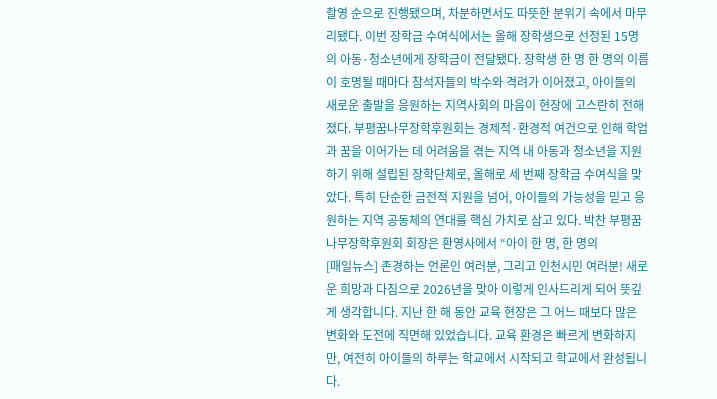촬영 순으로 진행됐으며, 차분하면서도 따뜻한 분위기 속에서 마무리됐다. 이번 장학금 수여식에서는 올해 장학생으로 선정된 15명의 아동·청소년에게 장학금이 전달됐다. 장학생 한 명 한 명의 이름이 호명될 때마다 참석자들의 박수와 격려가 이어졌고, 아이들의 새로운 출발을 응원하는 지역사회의 마음이 현장에 고스란히 전해졌다. 부평꿈나무장학후원회는 경제적·환경적 여건으로 인해 학업과 꿈을 이어가는 데 어려움을 겪는 지역 내 아동과 청소년을 지원하기 위해 설립된 장학단체로, 올해로 세 번째 장학금 수여식을 맞았다. 특히 단순한 금전적 지원을 넘어, 아이들의 가능성을 믿고 응원하는 지역 공동체의 연대를 핵심 가치로 삼고 있다. 박찬 부평꿈나무장학후원회 회장은 환영사에서 “아이 한 명, 한 명의
[매일뉴스] 존경하는 언론인 여러분, 그리고 인천시민 여러분! 새로운 희망과 다짐으로 2026년을 맞아 이렇게 인사드리게 되어 뜻깊게 생각합니다. 지난 한 해 동안 교육 현장은 그 어느 때보다 많은 변화와 도전에 직면해 있었습니다. 교육 환경은 빠르게 변화하지만, 여전히 아이들의 하루는 학교에서 시작되고 학교에서 완성됩니다.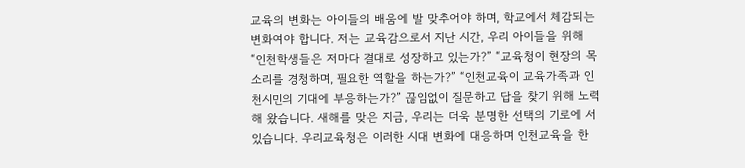교육의 변화는 아이들의 배움에 발 맞추어야 하며, 학교에서 체감되는 변화여야 합니다. 저는 교육감으로서 지난 시간, 우리 아이들을 위해 “인천학생들은 저마다 결대로 성장하고 있는가?” “교육청이 현장의 목소리를 경청하며, 필요한 역할을 하는가?” “인천교육이 교육가족과 인천시민의 기대에 부응하는가?” 끊임없이 질문하고 답을 찾기 위해 노력해 왔습니다. 새해를 맞은 지금, 우리는 더욱 분명한 선택의 기로에 서 있습니다. 우리교육청은 이러한 시대 변화에 대응하며 인천교육을 한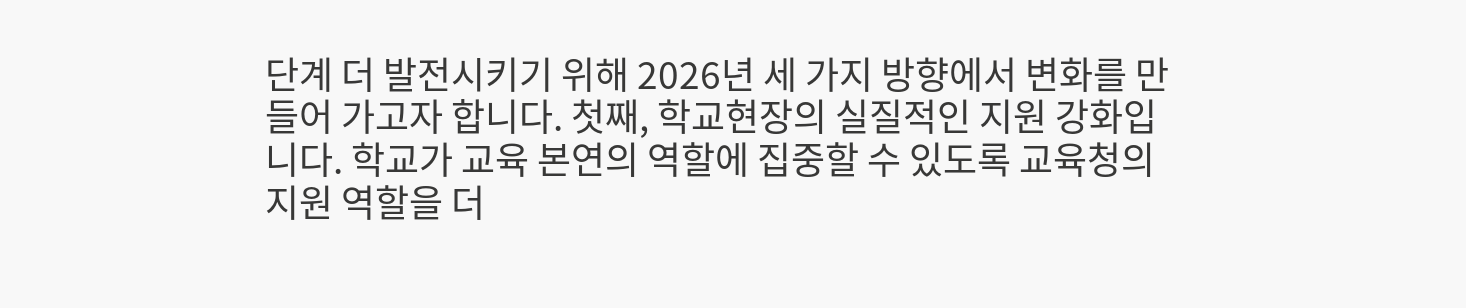단계 더 발전시키기 위해 2026년 세 가지 방향에서 변화를 만들어 가고자 합니다. 첫째, 학교현장의 실질적인 지원 강화입니다. 학교가 교육 본연의 역할에 집중할 수 있도록 교육청의 지원 역할을 더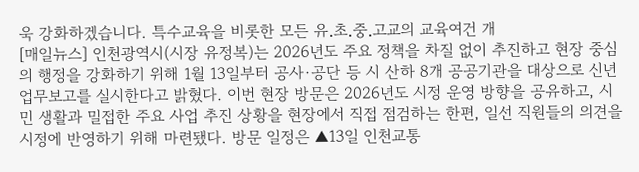욱 강화하겠습니다. 특수교육을 비롯한 모든 유․초․중․고교의 교육여건 개
[매일뉴스] 인천광역시(시장 유정복)는 2026년도 주요 정책을 차질 없이 추진하고 현장 중심의 행정을 강화하기 위해 1월 13일부터 공사·공단 등 시 산하 8개 공공기관을 대상으로 신년 업무보고를 실시한다고 밝혔다. 이번 현장 방문은 2026년도 시정 운영 방향을 공유하고, 시민 생활과 밀접한 주요 사업 추진 상황을 현장에서 직접 점검하는 한편, 일선 직원들의 의견을 시정에 반영하기 위해 마련됐다. 방문 일정은 ▲13일 인천교통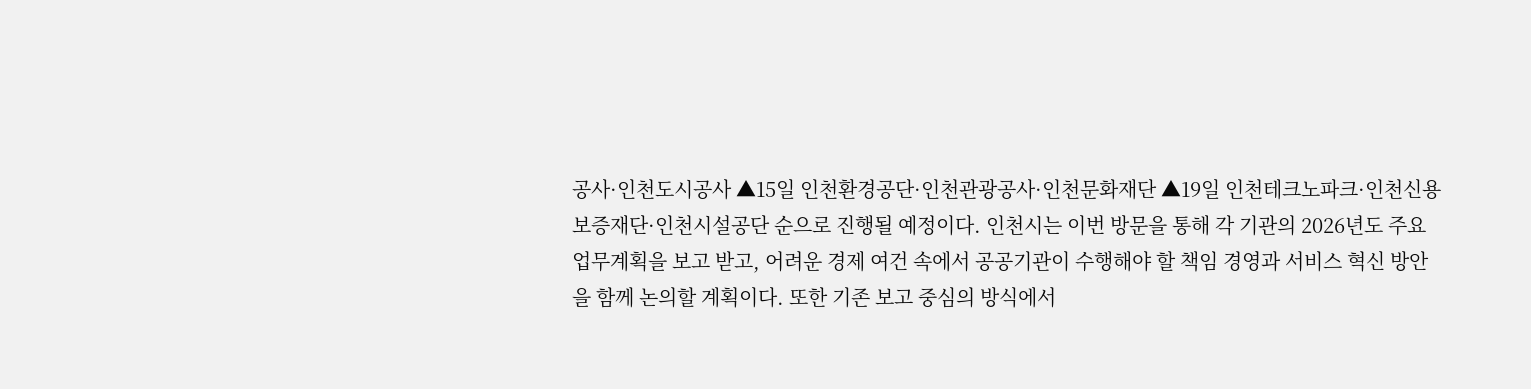공사·인천도시공사 ▲15일 인천환경공단·인천관광공사·인천문화재단 ▲19일 인천테크노파크·인천신용보증재단·인천시설공단 순으로 진행될 예정이다. 인천시는 이번 방문을 통해 각 기관의 2026년도 주요 업무계획을 보고 받고, 어려운 경제 여건 속에서 공공기관이 수행해야 할 책임 경영과 서비스 혁신 방안을 함께 논의할 계획이다. 또한 기존 보고 중심의 방식에서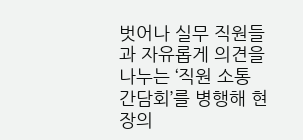벗어나 실무 직원들과 자유롭게 의견을 나누는 ‘직원 소통 간담회’를 병행해 현장의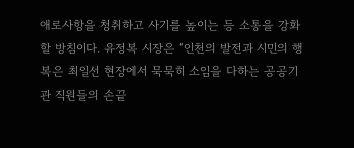애로사항을 청취하고 사기를 높이는 등 소통을 강화할 방침이다. 유정복 시장은 “인천의 발전과 시민의 행복은 최일선 현장에서 묵묵히 소임을 다하는 공공기관 직원들의 손끝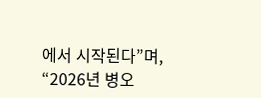에서 시작된다”며, “2026년 병오